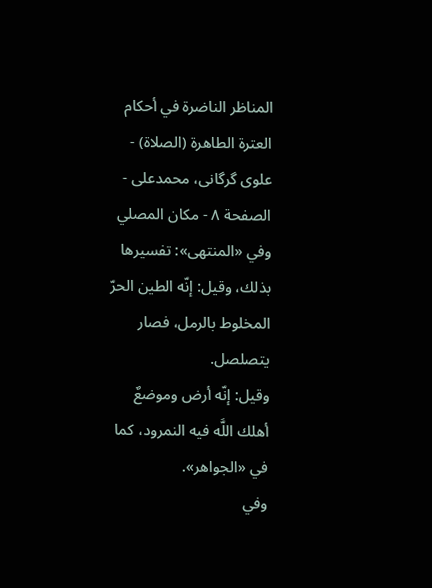المناظر الناضرة في أحکام العترة الطاهرة (الصلاة) - علوی گرگانی، محمدعلی - الصفحة ٨ - مكان المصلي
وفي «المنتهى»: تفسيرها بذلك، وقيل: إنّه الطين الحرّ المخلوط بالرمل، فصار يتصلصل.
وقيل: إنّه أرض وموضعٌ أهلك اللَّه فيه النمرود، كما في «الجواهر».
وفي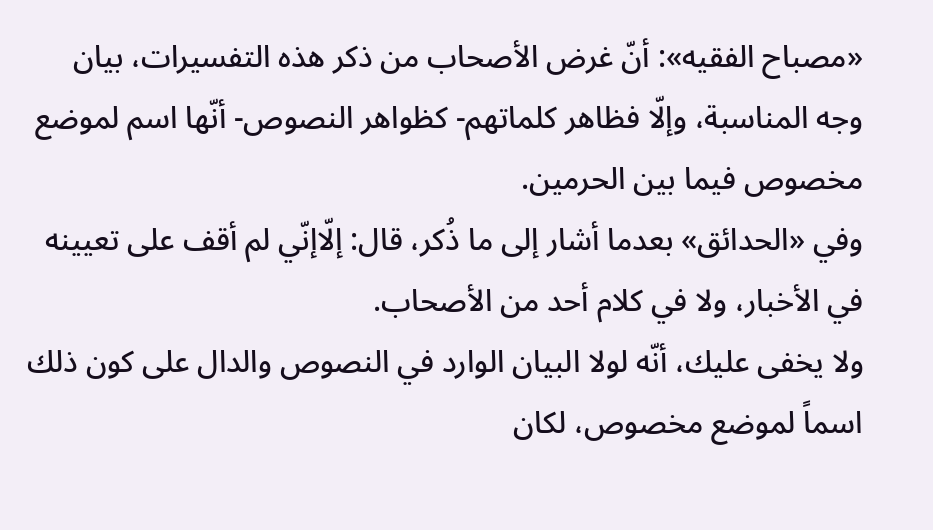«مصباح الفقيه»: أنّ غرض الأصحاب من ذكر هذه التفسيرات، بيان وجه المناسبة، وإلّا فظاهر كلماتهم- كظواهر النصوص- أنّها اسم لموضع مخصوص فيما بين الحرمين.
وفي «الحدائق» بعدما أشار إلى ما ذُكر، قال: إلّاإنّي لم أقف على تعيينه في الأخبار، ولا في كلام أحد من الأصحاب.
ولا يخفى عليك، أنّه لولا البيان الوارد في النصوص والدال على كون ذلك اسماً لموضع مخصوص، لكان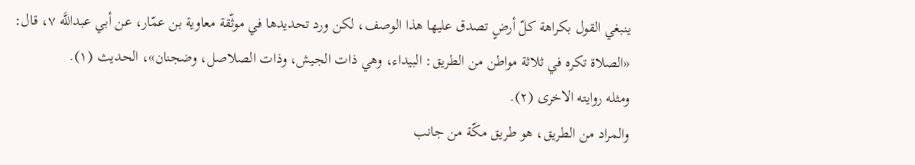ينبغي القول بكراهة كلّ أرضٍ تصدق عليها هذا الوصف، لكن ورد تحديدها في موثّقة معاوية بن عمّار، عن أبي عبداللَّه ٧، قال:
«الصلاة تكره في ثلاثة مواطن من الطريق: البيداء، وهي ذات الجيش، وذات الصلاصل، وضجنان»، الحديث (١).
ومثله روايته الاخرى (٢).
والمراد من الطريق، هو طريق مكّة من جانب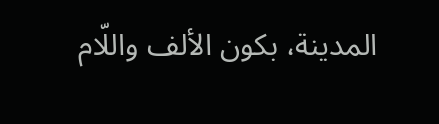المدينة، بكون الألف واللّام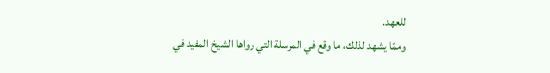للعهد.
وممّا يشهد لذلك، ما وقع في المرسلة التي رواها الشيخ المفيد في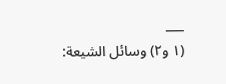___
(١ و٢) وسائل الشيعة: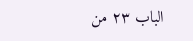الباب ٢٣ من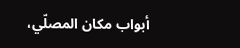أبواب مكان المصلّي،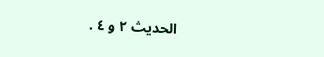الحديث ٢ و ٤ .